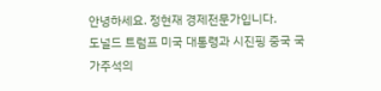안녕하세요. 정현재 경제전문가입니다.
도널드 트럼프 미국 대통령과 시진핑 중국 국가주석의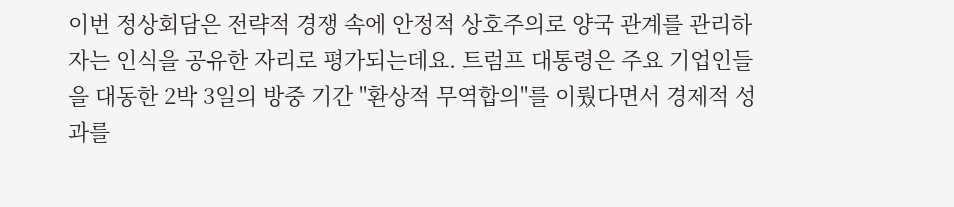이번 정상회담은 전략적 경쟁 속에 안정적 상호주의로 양국 관계를 관리하자는 인식을 공유한 자리로 평가되는데요. 트럼프 대통령은 주요 기업인들을 대동한 2박 3일의 방중 기간 "환상적 무역합의"를 이뤘다면서 경제적 성과를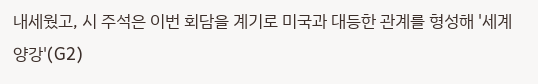내세웠고, 시 주석은 이번 회담을 계기로 미국과 대등한 관계를 형성해 '세계 양강'(G2)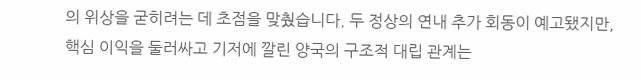의 위상을 굳히려는 데 초점을 맞췄습니다. 두 정상의 연내 추가 회동이 예고됐지만, 핵심 이익을 둘러싸고 기저에 깔린 양국의 구조적 대립 관계는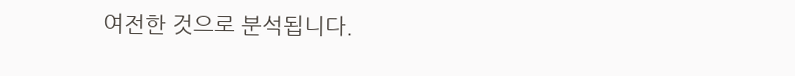여전한 것으로 분석됩니다.